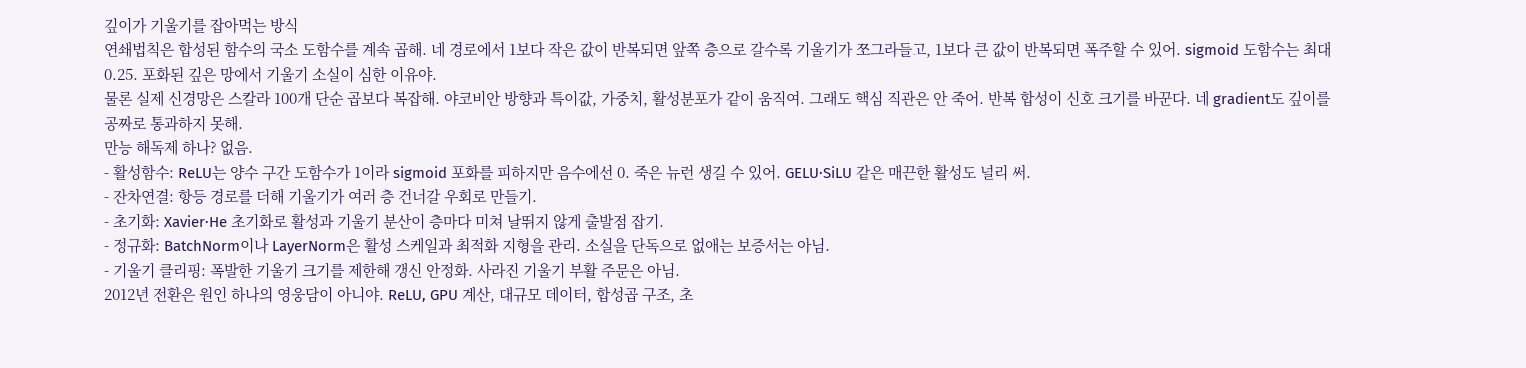깊이가 기울기를 잡아먹는 방식
연쇄법칙은 합성된 함수의 국소 도함수를 계속 곱해. 네 경로에서 1보다 작은 값이 반복되면 앞쪽 층으로 갈수록 기울기가 쪼그라들고, 1보다 큰 값이 반복되면 폭주할 수 있어. sigmoid 도함수는 최대 0.25. 포화된 깊은 망에서 기울기 소실이 심한 이유야.
물론 실제 신경망은 스칼라 100개 단순 곱보다 복잡해. 야코비안 방향과 특이값, 가중치, 활성분포가 같이 움직여. 그래도 핵심 직관은 안 죽어. 반복 합성이 신호 크기를 바꾼다. 네 gradient도 깊이를 공짜로 통과하지 못해.
만능 해독제 하나? 없음.
- 활성함수: ReLU는 양수 구간 도함수가 1이라 sigmoid 포화를 피하지만 음수에선 0. 죽은 뉴런 생길 수 있어. GELU·SiLU 같은 매끈한 활성도 널리 써.
- 잔차연결: 항등 경로를 더해 기울기가 여러 층 건너갈 우회로 만들기.
- 초기화: Xavier·He 초기화로 활성과 기울기 분산이 층마다 미쳐 날뛰지 않게 출발점 잡기.
- 정규화: BatchNorm이나 LayerNorm은 활성 스케일과 최적화 지형을 관리. 소실을 단독으로 없애는 보증서는 아님.
- 기울기 클리핑: 폭발한 기울기 크기를 제한해 갱신 안정화. 사라진 기울기 부활 주문은 아님.
2012년 전환은 원인 하나의 영웅담이 아니야. ReLU, GPU 계산, 대규모 데이터, 합성곱 구조, 초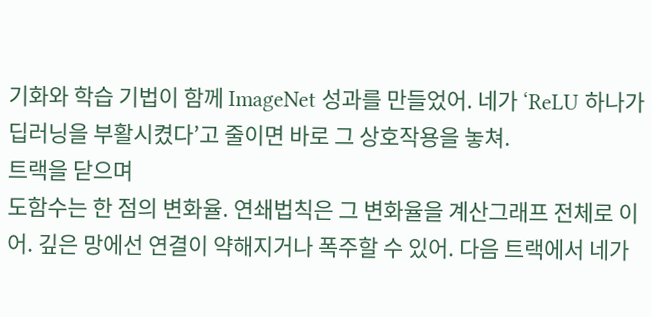기화와 학습 기법이 함께 ImageNet 성과를 만들었어. 네가 ‘ReLU 하나가 딥러닝을 부활시켰다’고 줄이면 바로 그 상호작용을 놓쳐.
트랙을 닫으며
도함수는 한 점의 변화율. 연쇄법칙은 그 변화율을 계산그래프 전체로 이어. 깊은 망에선 연결이 약해지거나 폭주할 수 있어. 다음 트랙에서 네가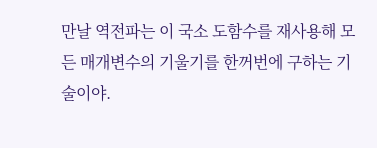만날 역전파는 이 국소 도함수를 재사용해 모든 매개변수의 기울기를 한꺼번에 구하는 기술이야.